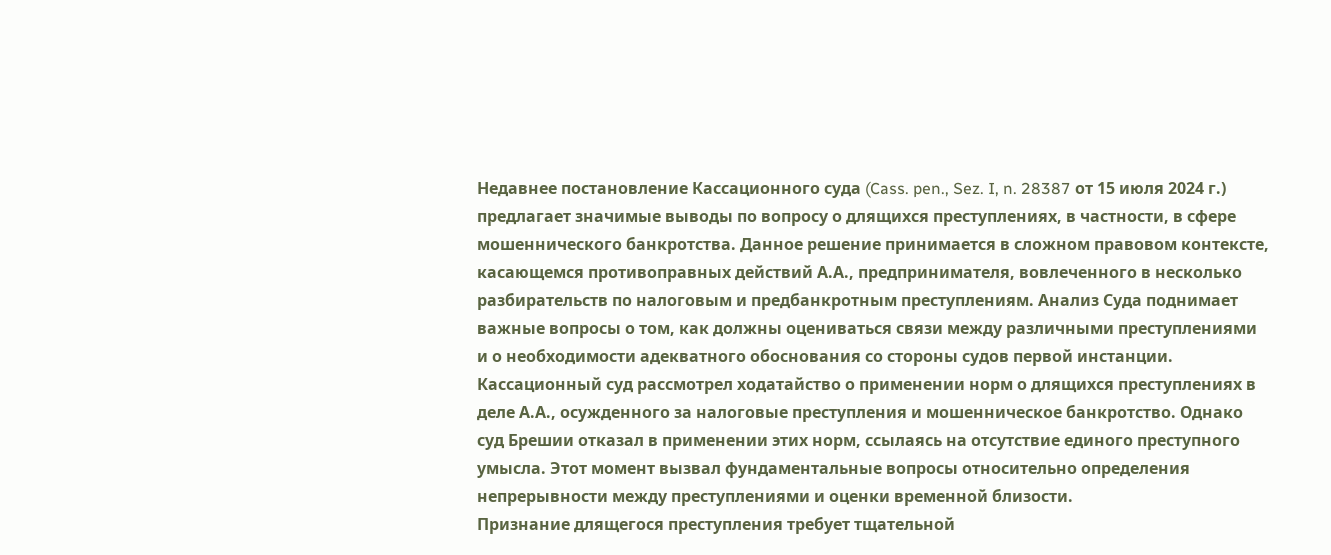Недавнее постановление Кассационного суда (Cass. pen., Sez. I, n. 28387 от 15 июля 2024 г.) предлагает значимые выводы по вопросу о длящихся преступлениях, в частности, в сфере мошеннического банкротства. Данное решение принимается в сложном правовом контексте, касающемся противоправных действий А.А., предпринимателя, вовлеченного в несколько разбирательств по налоговым и предбанкротным преступлениям. Анализ Суда поднимает важные вопросы о том, как должны оцениваться связи между различными преступлениями и о необходимости адекватного обоснования со стороны судов первой инстанции.
Кассационный суд рассмотрел ходатайство о применении норм о длящихся преступлениях в деле А.А., осужденного за налоговые преступления и мошенническое банкротство. Однако суд Брешии отказал в применении этих норм, ссылаясь на отсутствие единого преступного умысла. Этот момент вызвал фундаментальные вопросы относительно определения непрерывности между преступлениями и оценки временной близости.
Признание длящегося преступления требует тщательной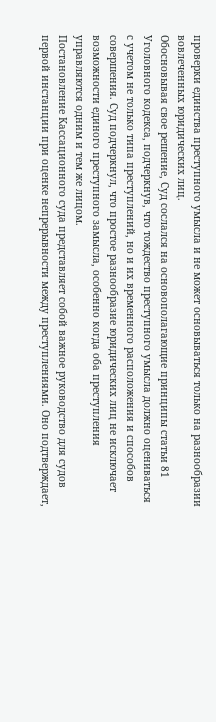проверки единства преступного умысла и не может основываться только на разнообразии вовлеченных юридических лиц.
Обосновывая свое решение, Суд сослался на основополагающие принципы статьи 81 Уголовного кодекса, подчеркнув, что тождество преступного умысла должно оцениваться с учетом не только типа преступлений, но и их временного расположения и способов совершения. Суд подчеркнул, что простое разнообразие юридических лиц не исключает возможности единого преступного замысла, особенно когда оба преступления управляются одним и тем же лицом.
Постановление Кассационного суда представляет собой важное руководство для судов первой инстанции при оценке непрерывности между преступлениями. Оно подтверждает,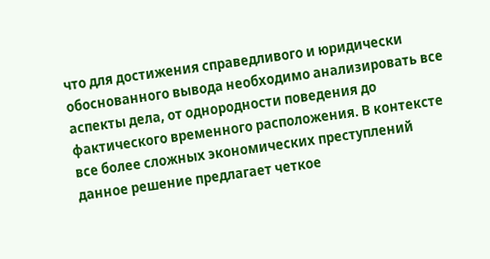что для достижения справедливого и юридически обоснованного вывода необходимо анализировать все аспекты дела, от однородности поведения до фактического временного расположения. В контексте все более сложных экономических преступлений данное решение предлагает четкое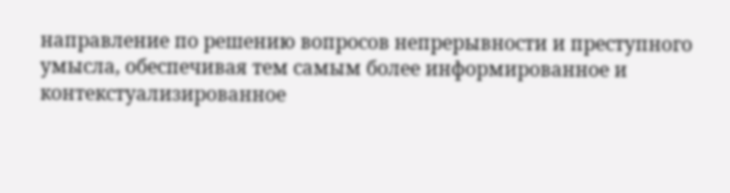направление по решению вопросов непрерывности и преступного умысла, обеспечивая тем самым более информированное и контекстуализированное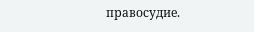правосудие.